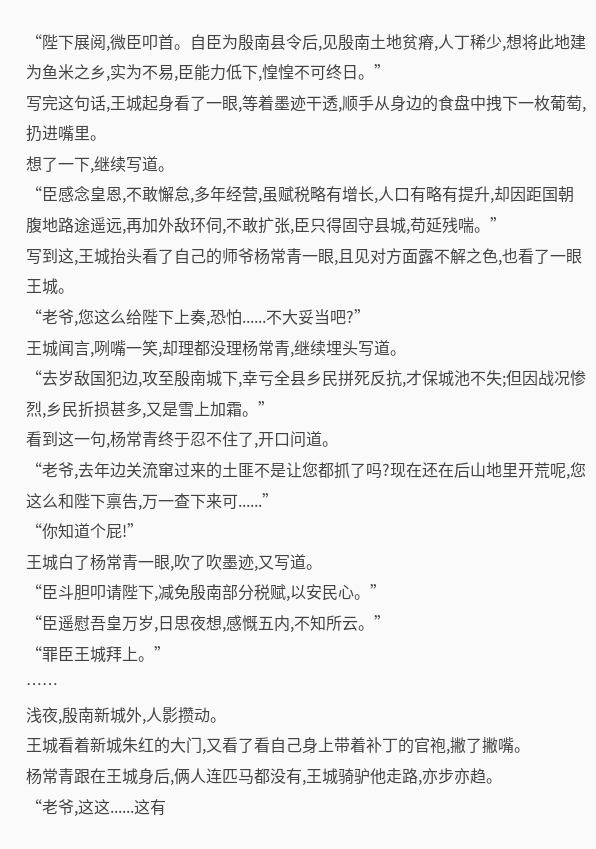“陛下展阅,微臣叩首。自臣为殷南县令后,见殷南土地贫瘠,人丁稀少,想将此地建为鱼米之乡,实为不易,臣能力低下,惶惶不可终日。”
写完这句话,王城起身看了一眼,等着墨迹干透,顺手从身边的食盘中拽下一枚葡萄,扔进嘴里。
想了一下,继续写道。
“臣感念皇恩,不敢懈怠,多年经营,虽赋税略有增长,人口有略有提升,却因距国朝腹地路途遥远,再加外敌环伺,不敢扩张,臣只得固守县城,苟延残喘。”
写到这,王城抬头看了自己的师爷杨常青一眼,且见对方面露不解之色,也看了一眼王城。
“老爷,您这么给陛下上奏,恐怕......不大妥当吧?”
王城闻言,咧嘴一笑,却理都没理杨常青,继续埋头写道。
“去岁敌国犯边,攻至殷南城下,幸亏全县乡民拼死反抗,才保城池不失;但因战况惨烈,乡民折损甚多,又是雪上加霜。”
看到这一句,杨常青终于忍不住了,开口问道。
“老爷,去年边关流窜过来的土匪不是让您都抓了吗?现在还在后山地里开荒呢,您这么和陛下禀告,万一查下来可......”
“你知道个屁!”
王城白了杨常青一眼,吹了吹墨迹,又写道。
“臣斗胆叩请陛下,减免殷南部分税赋,以安民心。”
“臣遥慰吾皇万岁,日思夜想,感慨五内,不知所云。”
“罪臣王城拜上。”
……
浅夜,殷南新城外,人影攒动。
王城看着新城朱红的大门,又看了看自己身上带着补丁的官袍,撇了撇嘴。
杨常青跟在王城身后,俩人连匹马都没有,王城骑驴他走路,亦步亦趋。
“老爷,这这......这有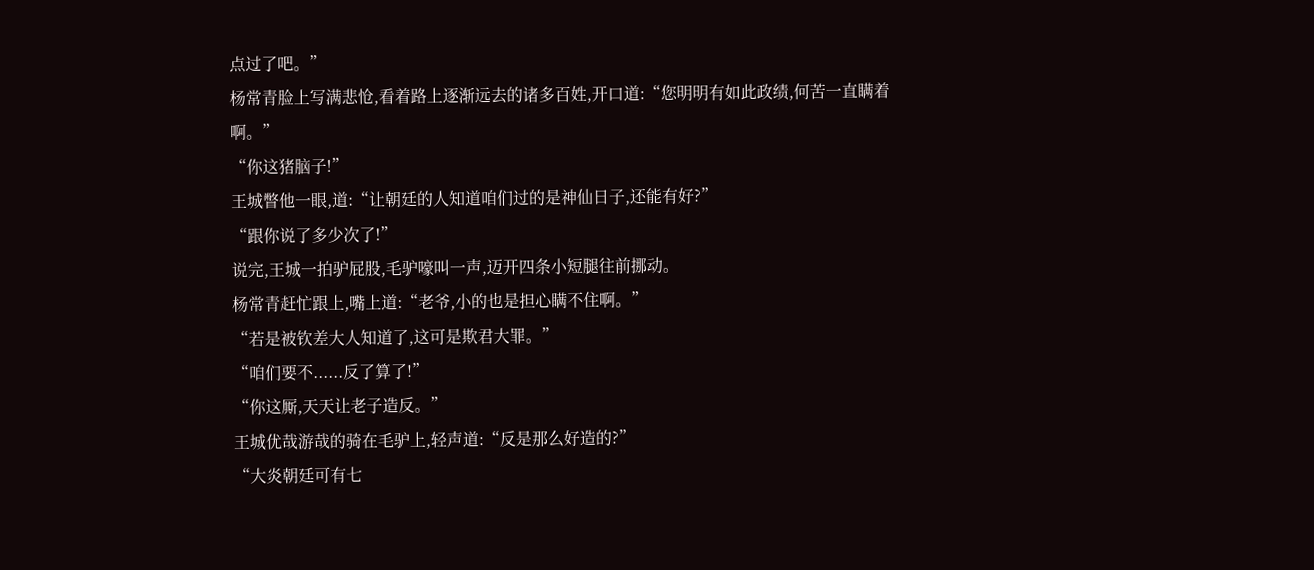点过了吧。”
杨常青脸上写满悲怆,看着路上逐渐远去的诸多百姓,开口道:“您明明有如此政绩,何苦一直瞒着啊。”
“你这猪脑子!”
王城瞥他一眼,道:“让朝廷的人知道咱们过的是神仙日子,还能有好?”
“跟你说了多少次了!”
说完,王城一拍驴屁股,毛驴嚎叫一声,迈开四条小短腿往前挪动。
杨常青赶忙跟上,嘴上道:“老爷,小的也是担心瞒不住啊。”
“若是被钦差大人知道了,这可是欺君大罪。”
“咱们要不......反了算了!”
“你这厮,天天让老子造反。”
王城优哉游哉的骑在毛驴上,轻声道:“反是那么好造的?”
“大炎朝廷可有七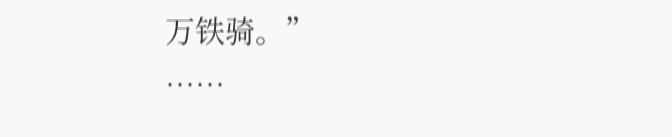万铁骑。”
……